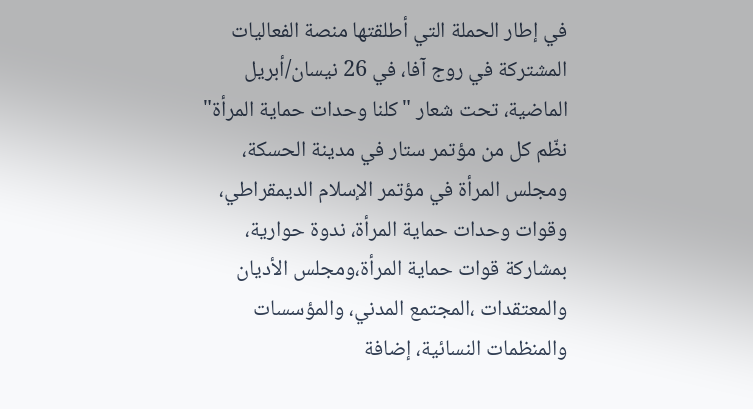في إطار الحملة التي أطلقتها منصة الفعاليات المشتركة في روج آفا، في 26 نيسان/أبريل الماضية، تحت شعار "كلنا وحدات حماية المرأة" نظّم كل من مؤتمر ستار في مدينة الحسكة، ومجلس المرأة في مؤتمر الإسلام الديمقراطي، وقوات وحدات حماية المرأة، ندوة حوارية، بمشاركة قوات حماية المرأة،ومجلس الأديان والمعتقدات ،المجتمع المدني، والمؤسسات والمنظمات النسائية، إضافة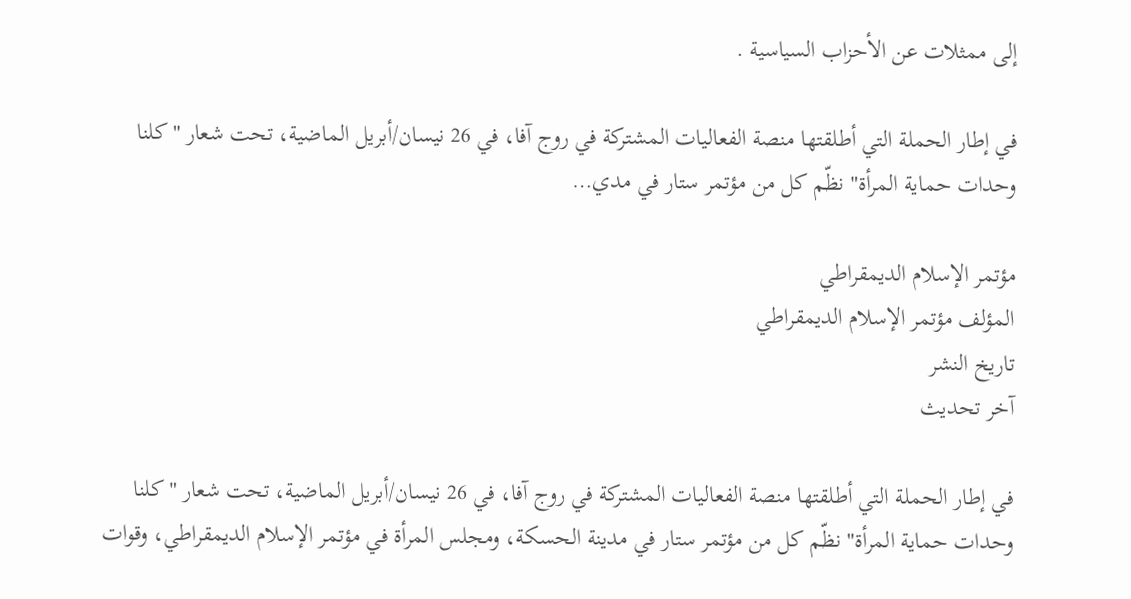إلى ممثلات عن الأحزاب السياسية .

في إطار الحملة التي أطلقتها منصة الفعاليات المشتركة في روج آفا، في 26 نيسان/أبريل الماضية، تحت شعار "كلنا وحدات حماية المرأة" نظّم كل من مؤتمر ستار في مدي…

مؤتمر الإسلام الديمقراطي
المؤلف مؤتمر الإسلام الديمقراطي
تاريخ النشر
آخر تحديث

في إطار الحملة التي أطلقتها منصة الفعاليات المشتركة في روج آفا، في 26 نيسان/أبريل الماضية، تحت شعار "كلنا وحدات حماية المرأة" نظّم كل من مؤتمر ستار في مدينة الحسكة، ومجلس المرأة في مؤتمر الإسلام الديمقراطي، وقوات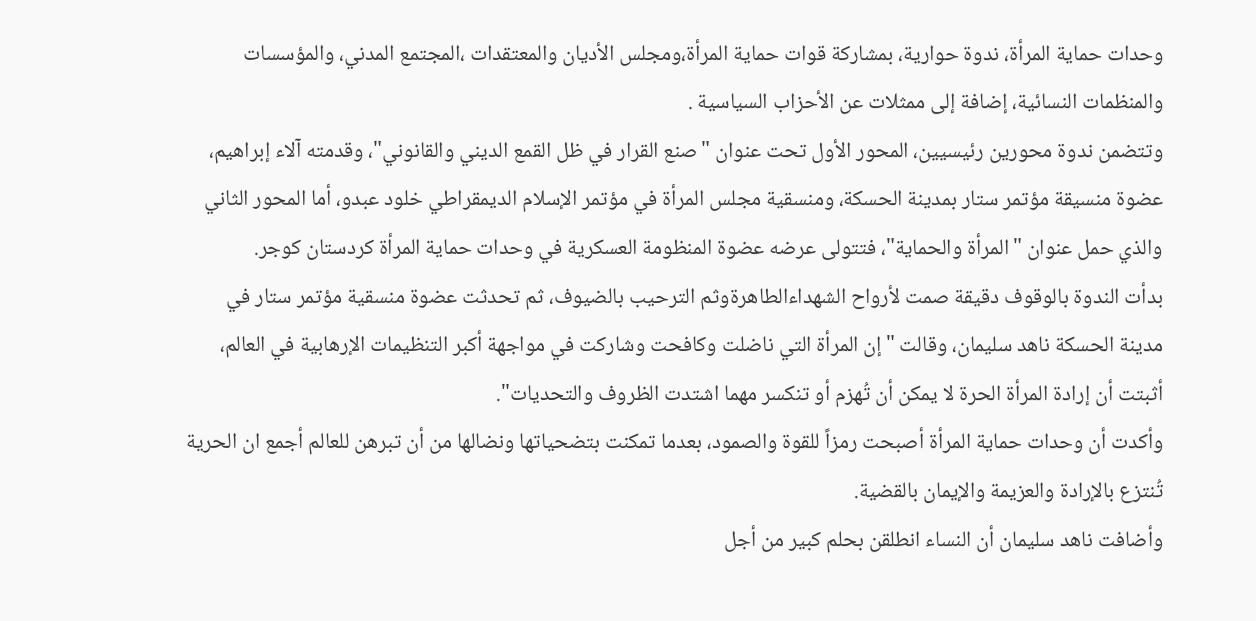وحدات حماية المرأة، ندوة حوارية، بمشاركة قوات حماية المرأة،ومجلس الأديان والمعتقدات ،المجتمع المدني، والمؤسسات والمنظمات النسائية، إضافة إلى ممثلات عن الأحزاب السياسية .
وتتضمن ندوة محورين رئيسيين، المحور الأول تحت عنوان "صنع القرار في ظل القمع الديني والقانوني"، وقدمته آلاء إبراهيم، عضوة منسيقة مؤتمر ستار بمدينة الحسكة، ومنسقية مجلس المرأة في مؤتمر الإسلام الديمقراطي خلود عبدو، أما المحور الثاني والذي حمل عنوان "المرأة والحماية"، فتتولى عرضه عضوة المنظومة العسكرية في وحدات حماية المرأة كردستان كوجر.
بدأت الندوة بالوقوف دقيقة صمت لأرواح الشهداءالطاهرةوثم الترحيب بالضيوف، ثم تحدثت عضوة منسقية مؤتمر ستار في مدينة الحسكة ناهد سليمان، وقالت "إن المرأة التي ناضلت وكافحت وشاركت في مواجهة أكبر التنظيمات الإرهابية في العالم، أثبتت أن إرادة المرأة الحرة لا يمكن أن تُهزم أو تنكسر مهما اشتدت الظروف والتحديات".
وأكدت أن وحدات حماية المرأة أصبحت رمزاً للقوة والصمود، بعدما تمكنت بتضحياتها ونضالها من أن تبرهن للعالم أجمع ان الحرية تُنتزع بالإرادة والعزيمة والإيمان بالقضية.
وأضافت ناهد سليمان أن النساء انطلقن بحلم كبير من أجل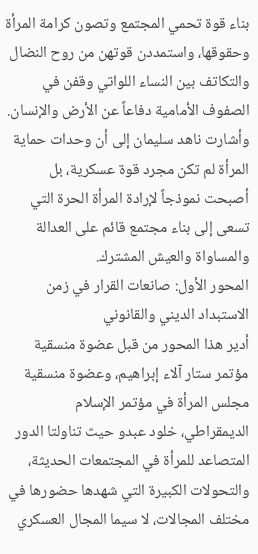بناء قوة تحمي المجتمع وتصون كرامة المرأة وحقوقها، واستمددن قوتهن من روح النضال والتكاتف بين النساء اللواتي وقفن في الصفوف الأمامية دفاعاً عن الأرض والإنسان.
وأشارت ناهد سليمان إلى أن وحدات حماية المرأة لم تكن مجرد قوة عسكرية، بل أصبحت نموذجاً لإرادة المرأة الحرة التي تسعى إلى بناء مجتمع قائم على العدالة والمساواة والعيش المشترك.
المحور الأول: صانعات القرار في زمن الاستبداد الديني والقانوني
أدير هذا المحور من قبل عضوة منسقية مؤتمر ستار آلاء إبراهيم، وعضوة منسقية مجلس المرأة في مؤتمر الإسلام الديمقراطي، خلود عبدو حيث تناولتا الدور المتصاعد للمرأة في المجتمعات الحديثة، والتحولات الكبيرة التي شهدها حضورها في مختلف المجالات، لا سيما المجال العسكري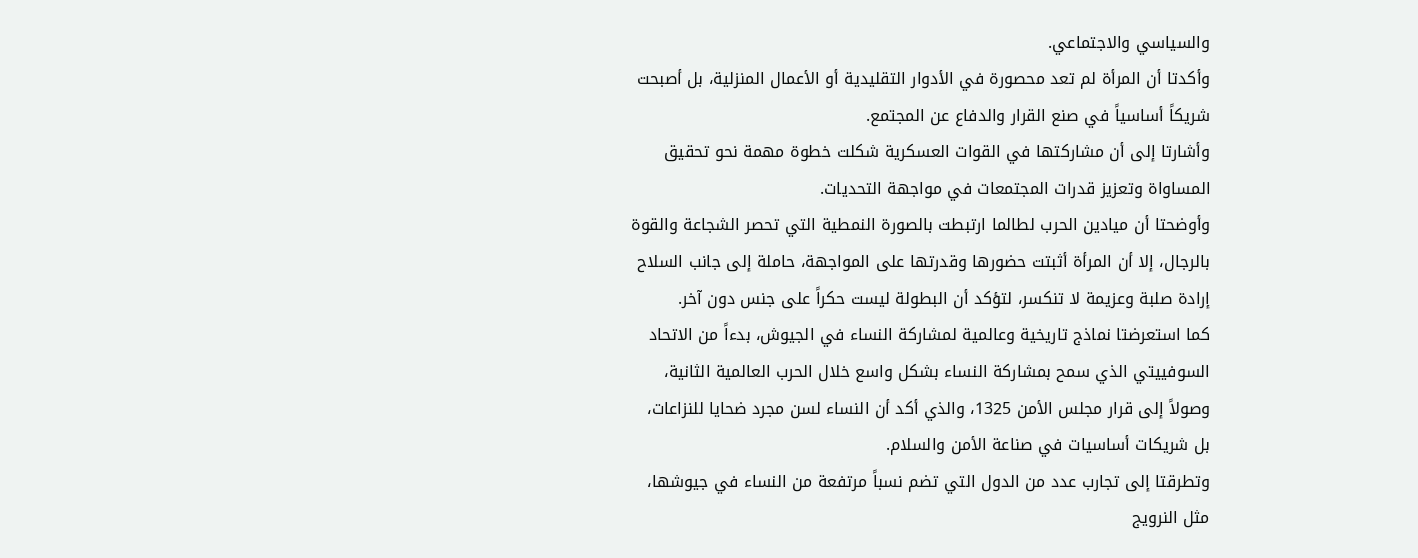والسياسي والاجتماعي.
وأكدتا أن المرأة لم تعد محصورة في الأدوار التقليدية أو الأعمال المنزلية، بل أصبحت شريكاً أساسياً في صنع القرار والدفاع عن المجتمع.
وأشارتا إلى أن مشاركتها في القوات العسكرية شكلت خطوة مهمة نحو تحقيق المساواة وتعزيز قدرات المجتمعات في مواجهة التحديات.
وأوضحتا أن ميادين الحرب لطالما ارتبطت بالصورة النمطية التي تحصر الشجاعة والقوة بالرجال، إلا أن المرأة أثبتت حضورها وقدرتها على المواجهة، حاملة إلى جانب السلاح إرادة صلبة وعزيمة لا تنكسر، لتؤكد أن البطولة ليست حكراً على جنس دون آخر.
كما استعرضتا نماذج تاريخية وعالمية لمشاركة النساء في الجيوش، بدءاً من الاتحاد السوفييتي الذي سمح بمشاركة النساء بشكل واسع خلال الحرب العالمية الثانية، وصولاً إلى قرار مجلس الأمن 1325، والذي أكد أن النساء لسن مجرد ضحايا للنزاعات، بل شريكات أساسيات في صناعة الأمن والسلام.
وتطرقتا إلى تجارب عدد من الدول التي تضم نسباً مرتفعة من النساء في جيوشها، مثل النرويج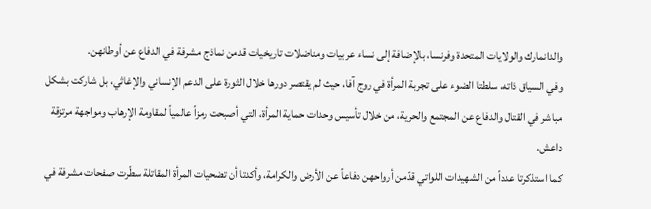والدانمارك والولايات المتحدة وفرنسا، بالإضافة إلى نساء عربيات ومناضلات تاريخيات قدمن نماذج مشرفة في الدفاع عن أوطانهن.
وفي السياق ذاته، سلطتا الضوء على تجربة المرأة في روج آفا، حيث لم يقتصر دورها خلال الثورة على الدعم الإنساني والإغاثي، بل شاركت بشكل مباشر في القتال والدفاع عن المجتمع والحرية، من خلال تأسيس وحدات حماية المرأة، التي أصبحت رمزاً عالمياً لمقاومة الإرهاب ومواجهة مرتزقة داعش.
كما استذكرتا عدداً من الشهيدات اللواتي قدّمن أرواحهن دفاعاً عن الأرض والكرامة، وأكدتا أن تضحيات المرأة المقاتلة سطّرت صفحات مشرفة في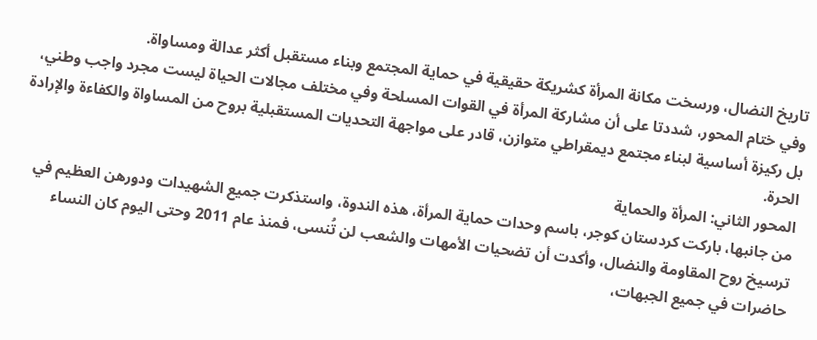تاريخ النضال، ورسخت مكانة المرأة كشريكة حقيقية في حماية المجتمع وبناء مستقبل أكثر عدالة ومساواة.
وفي ختام المحور، شددتا على أن مشاركة المرأة في القوات المسلحة وفي مختلف مجالات الحياة ليست مجرد واجب وطني، بل ركيزة أساسية لبناء مجتمع ديمقراطي متوازن، قادر على مواجهة التحديات المستقبلية بروح من المساواة والكفاءة والإرادة الحرة.
المحور الثاني: المرأة والحماية
من جانبها، باركت كردستان كوجر، باسم وحدات حماية المرأة، هذه الندوة، واستذكرت جميع الشهيدات ودورهن العظيم في ترسيخ روح المقاومة والنضال، وأكدت أن تضحيات الأمهات والشعب لن تُنسى، فمنذ عام 2011 وحتى اليوم كان النساء حاضرات في جميع الجبهات،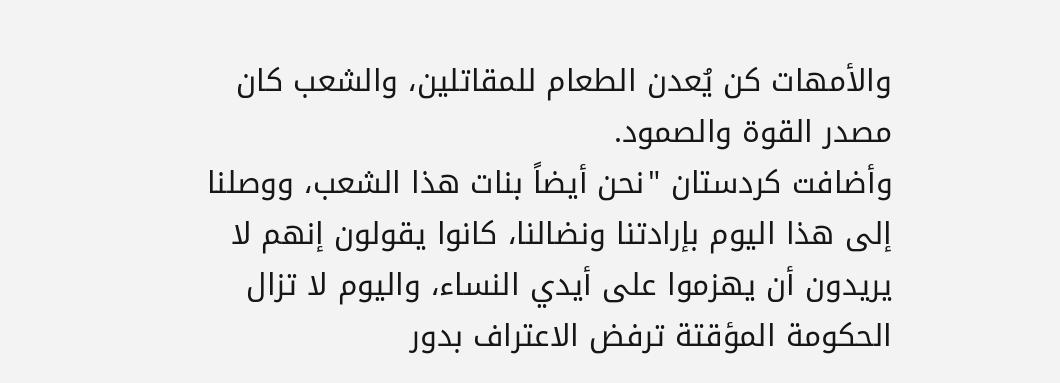والأمهات كن يُعدن الطعام للمقاتلين، والشعب كان مصدر القوة والصمود.
وأضافت كردستان "نحن أيضاً بنات هذا الشعب، ووصلنا إلى هذا اليوم بإرادتنا ونضالنا، كانوا يقولون إنهم لا يريدون أن يهزموا على أيدي النساء، واليوم لا تزال الحكومة المؤقتة ترفض الاعتراف بدور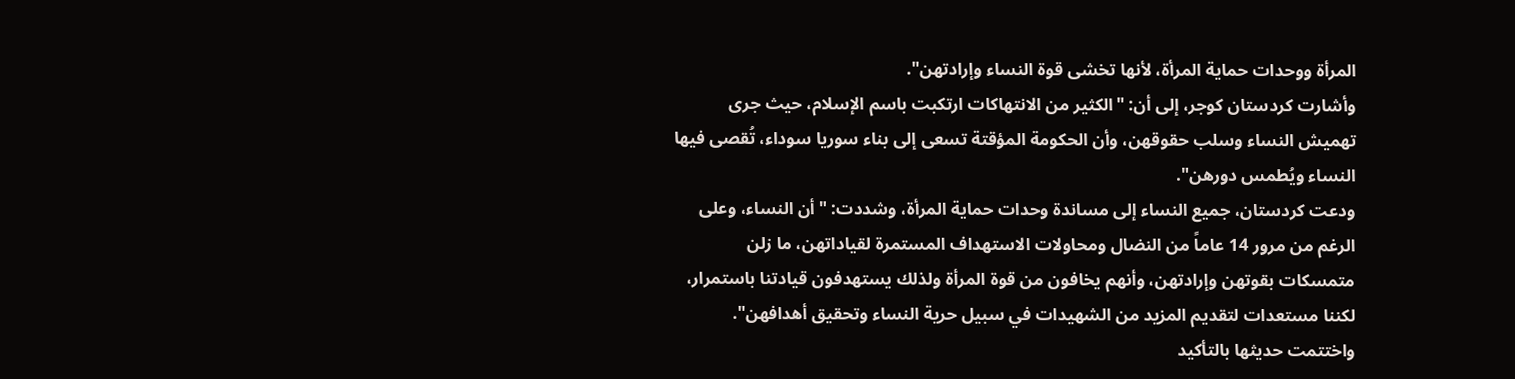المرأة ووحدات حماية المرأة، لأنها تخشى قوة النساء وإرادتهن".
وأشارت كردستان كوجر، إلى أن: "الكثير من الانتهاكات ارتكبت باسم الإسلام، حيث جرى تهميش النساء وسلب حقوقهن، وأن الحكومة المؤقتة تسعى إلى بناء سوريا سوداء، تُقصى فيها النساء ويُطمس دورهن".
ودعت كردستان، جميع النساء إلى مساندة وحدات حماية المرأة، وشددت: "أن النساء، وعلى الرغم من مرور 14 عاماً من النضال ومحاولات الاستهداف المستمرة لقياداتهن، ما زلن متمسكات بقوتهن وإرادتهن، وأنهم يخافون من قوة المرأة ولذلك يستهدفون قيادتنا باستمرار، لكننا مستعدات لتقديم المزيد من الشهيدات في سبيل حرية النساء وتحقيق أهدافهن".
واختتمت حديثها بالتأكيد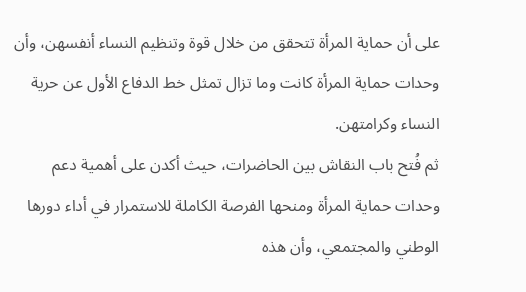على أن حماية المرأة تتحقق من خلال قوة وتنظيم النساء أنفسهن، وأن وحدات حماية المرأة كانت وما تزال تمثل خط الدفاع الأول عن حرية النساء وكرامتهن.
ثم فُتح باب النقاش بين الحاضرات، حيث أكدن على أهمية دعم وحدات حماية المرأة ومنحها الفرصة الكاملة للاستمرار في أداء دورها الوطني والمجتمعي، وأن هذه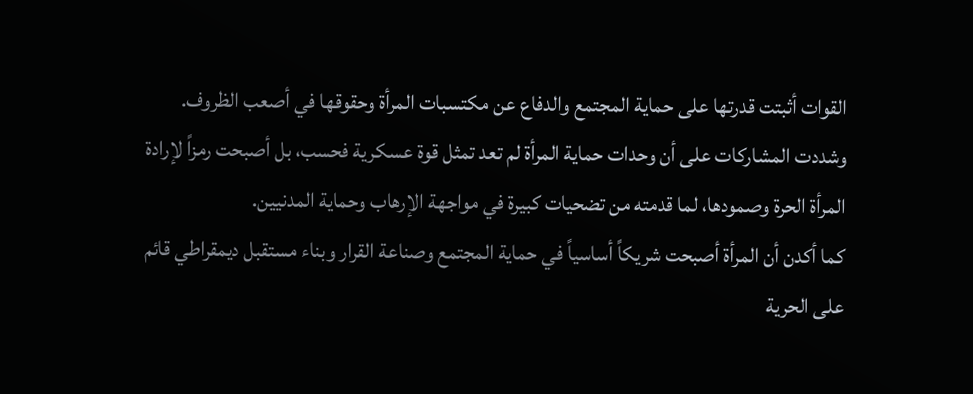القوات أثبتت قدرتها على حماية المجتمع والدفاع عن مكتسبات المرأة وحقوقها في أصعب الظروف.
وشددت المشاركات على أن وحدات حماية المرأة لم تعد تمثل قوة عسكرية فحسب، بل أصبحت رمزاً لإرادة المرأة الحرة وصمودها، لما قدمته من تضحيات كبيرة في مواجهة الإرهاب وحماية المدنيين.
كما أكدن أن المرأة أصبحت شريكاً أساسياً في حماية المجتمع وصناعة القرار وبناء مستقبل ديمقراطي قائم على الحرية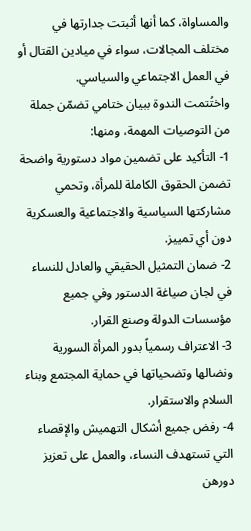والمساواة، كما أنها أثبتت جدارتها في مختلف المجالات، سواء في ميادين القتال أو في العمل الاجتماعي والسياسي.
واختُتمت الندوة ببيان ختامي تضمّن جملة من التوصيات المهمة، ومنها:
1- التأكيد على تضمين مواد دستورية واضحة تضمن الحقوق الكاملة للمرأة، وتحمي مشاركتها السياسية والاجتماعية والعسكرية دون أي تمييز.
2- ضمان التمثيل الحقيقي والعادل للنساء في لجان صياغة الدستور وفي جميع مؤسسات الدولة وصنع القرار.
3- الاعتراف رسمياً بدور المرأة السورية ونضالها وتضحياتها في حماية المجتمع وبناء السلام والاستقرار.
4- رفض جميع أشكال التهميش والإقصاء التي تستهدف النساء، والعمل على تعزيز دورهن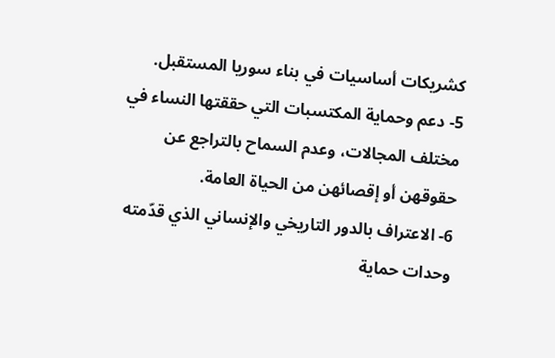كشريكات أساسيات في بناء سوريا المستقبل.
5- دعم وحماية المكتسبات التي حققتها النساء في مختلف المجالات، وعدم السماح بالتراجع عن حقوقهن أو إقصائهن من الحياة العامة.
6- الاعتراف بالدور التاريخي والإنساني الذي قدّمته وحدات حماية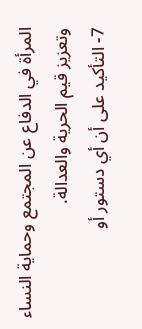المرأة في الدفاع عن المجتمع وحماية النساء وتعزيز قيم الحرية والعدالة.
7- التأكيد على أن أي دستور أو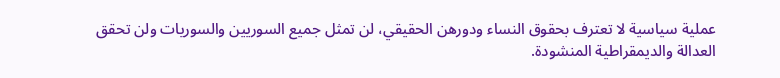عملية سياسية لا تعترف بحقوق النساء ودورهن الحقيقي، لن تمثل جميع السوريين والسوريات ولن تحقق العدالة والديمقراطية المنشودة.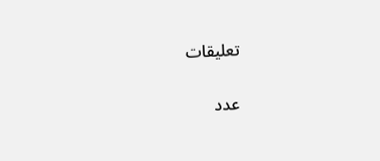تعليقات

عدد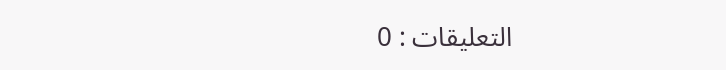التعليقات : 0